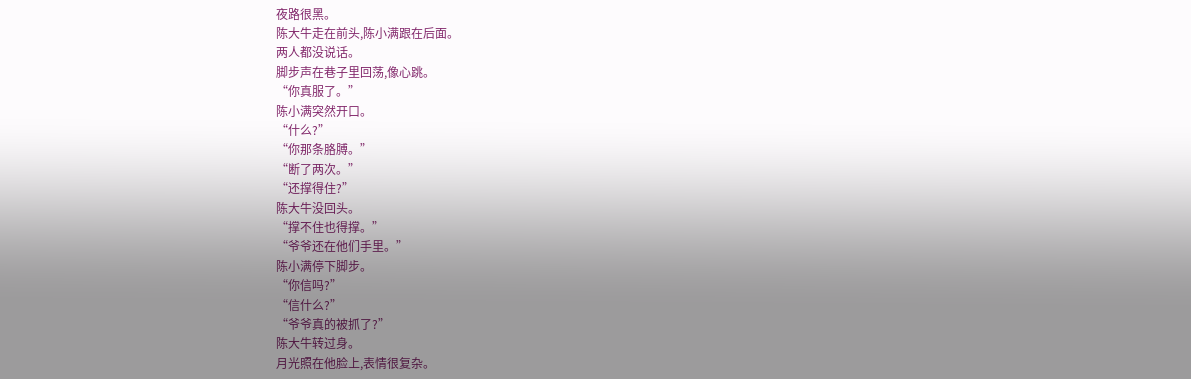夜路很黑。
陈大牛走在前头,陈小满跟在后面。
两人都没说话。
脚步声在巷子里回荡,像心跳。
“你真服了。”
陈小满突然开口。
“什么?”
“你那条胳膊。”
“断了两次。”
“还撑得住?”
陈大牛没回头。
“撑不住也得撑。”
“爷爷还在他们手里。”
陈小满停下脚步。
“你信吗?”
“信什么?”
“爷爷真的被抓了?”
陈大牛转过身。
月光照在他脸上,表情很复杂。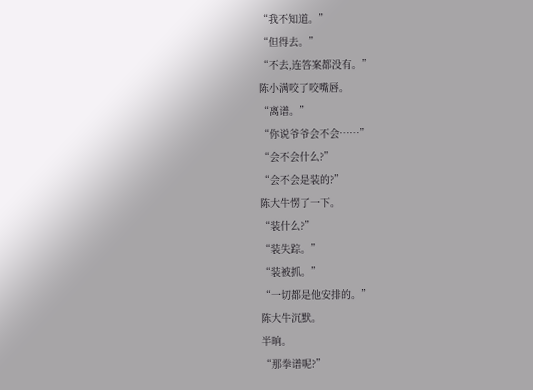“我不知道。”
“但得去。”
“不去,连答案都没有。”
陈小满咬了咬嘴唇。
“离谱。”
“你说爷爷会不会……”
“会不会什么?”
“会不会是装的?”
陈大牛愣了一下。
“装什么?”
“装失踪。”
“装被抓。”
“一切都是他安排的。”
陈大牛沉默。
半晌。
“那拳谱呢?”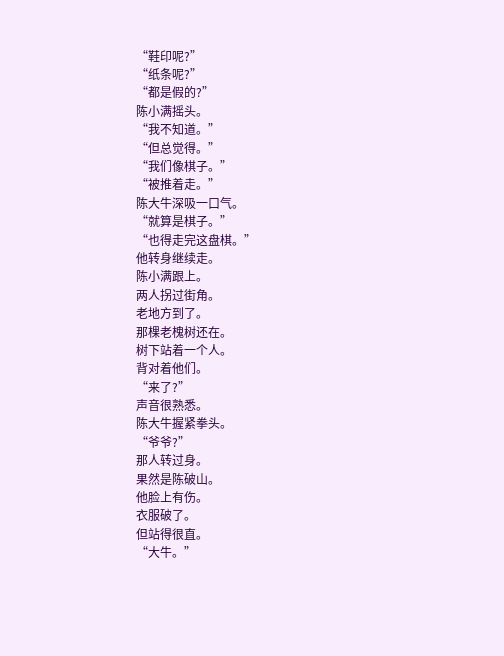“鞋印呢?”
“纸条呢?”
“都是假的?”
陈小满摇头。
“我不知道。”
“但总觉得。”
“我们像棋子。”
“被推着走。”
陈大牛深吸一口气。
“就算是棋子。”
“也得走完这盘棋。”
他转身继续走。
陈小满跟上。
两人拐过街角。
老地方到了。
那棵老槐树还在。
树下站着一个人。
背对着他们。
“来了?”
声音很熟悉。
陈大牛握紧拳头。
“爷爷?”
那人转过身。
果然是陈破山。
他脸上有伤。
衣服破了。
但站得很直。
“大牛。”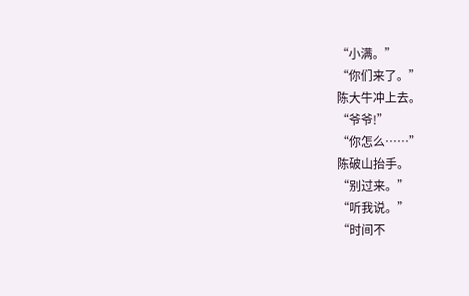“小满。”
“你们来了。”
陈大牛冲上去。
“爷爷!”
“你怎么……”
陈破山抬手。
“别过来。”
“听我说。”
“时间不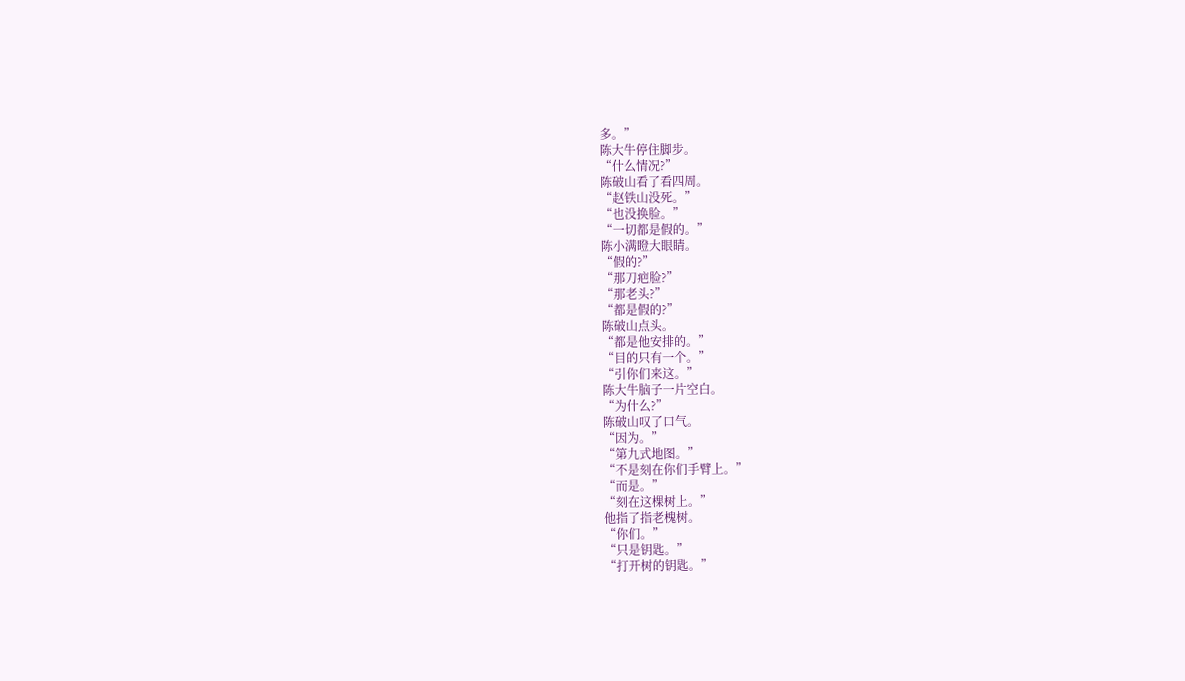多。”
陈大牛停住脚步。
“什么情况?”
陈破山看了看四周。
“赵铁山没死。”
“也没换脸。”
“一切都是假的。”
陈小满瞪大眼睛。
“假的?”
“那刀疤脸?”
“那老头?”
“都是假的?”
陈破山点头。
“都是他安排的。”
“目的只有一个。”
“引你们来这。”
陈大牛脑子一片空白。
“为什么?”
陈破山叹了口气。
“因为。”
“第九式地图。”
“不是刻在你们手臂上。”
“而是。”
“刻在这棵树上。”
他指了指老槐树。
“你们。”
“只是钥匙。”
“打开树的钥匙。”